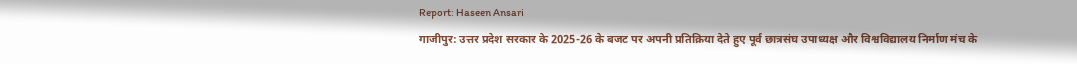Report: Haseen Ansari
गाजीपुर: उत्तर प्रदेश सरकार के 2025-26 के बजट पर अपनी प्रतिक्रिया देते हुए पूर्व छात्रसंघ उपाध्यक्ष और विश्वविद्यालय निर्माण मंच के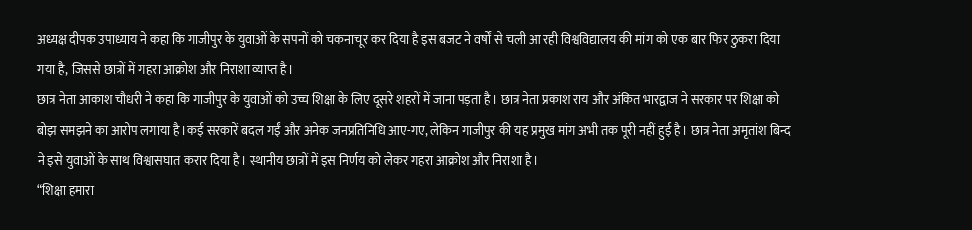अध्यक्ष दीपक उपाध्याय ने कहा कि गाजीपुर के युवाओं के सपनों को चकनाचूर कर दिया है इस बजट ने वर्षों से चली आ रही विश्वविद्यालय की मांग को एक बार फिर ठुकरा दिया गया है, जिससे छात्रों में गहरा आक्रोश और निराशा व्याप्त है।
छात्र नेता आकाश चौधरी ने कहा कि गाजीपुर के युवाओं को उच्च शिक्षा के लिए दूसरे शहरों में जाना पड़ता है। छात्र नेता प्रकाश राय और अंकित भारद्वाज ने सरकार पर शिक्षा को बोझ समझने का आरोप लगाया है।कई सरकारें बदल गईं और अनेक जनप्रतिनिधि आए-गए, लेकिन गाजीपुर की यह प्रमुख मांग अभी तक पूरी नहीं हुई है। छात्र नेता अमृतांश बिन्द ने इसे युवाओं के साथ विश्वासघात करार दिया है। स्थानीय छात्रों में इस निर्णय को लेकर गहरा आक्रोश और निराशा है।
“शिक्षा हमारा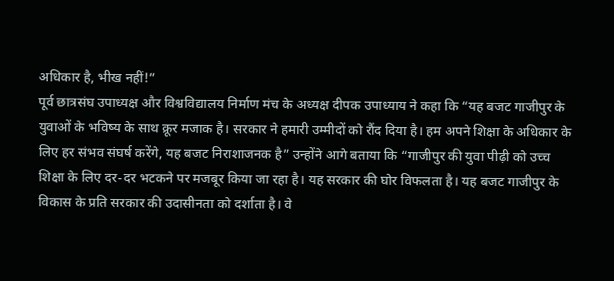अधिकार है, भीख नहीं!”
पूर्व छात्रसंघ उपाध्यक्ष और विश्वविद्यालय निर्माण मंच के अध्यक्ष दीपक उपाध्याय ने कहा कि “यह बजट गाजीपुर के युवाओं के भविष्य के साथ क्रूर मजाक है। सरकार ने हमारी उम्मीदों को रौंद दिया है। हम अपने शिक्षा के अधिकार के लिए हर संभव संघर्ष करेंगे, यह बजट निराशाजनक है” उन्होंने आगे बताया कि “गाजीपुर की युवा पीढ़ी को उच्च शिक्षा के लिए दर-दर भटकने पर मजबूर किया जा रहा है। यह सरकार की घोर विफलता है। यह बजट गाजीपुर के विकास के प्रति सरकार की उदासीनता को दर्शाता है। वे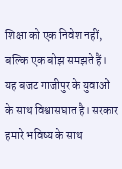शिक्षा को एक निवेश नहीं, बल्कि एक बोझ समझते हैं। यह बजट गाजीपुर के युवाओं के साथ विश्वासघात है। सरकार हमारे भविष्य के साथ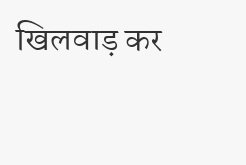खिलवाड़ कर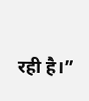रही है।”